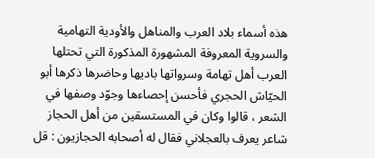هذه أسماء بلاد العرب والمناهل والأودية التهامية والسروية المعروفة المشهورة المذكورة التي تحتلها العرب أهل تهامة وسرواتها باديها وحاضرها ذكرها أبو الحيّاش الحجري فأحسن إحصاءها وجوّد وصفها في الشعر ، قالوا وكان في المستسقين من أهل الحجاز شاعر يعرف بالعجلاني فقال له أصحابه الحجازيون : قل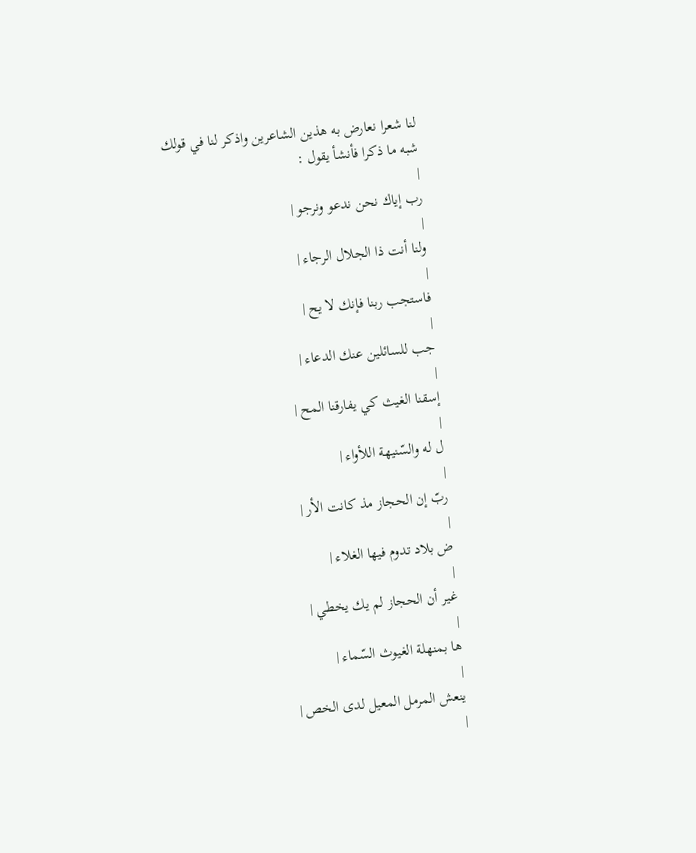لنا شعرا نعارض به هذين الشاعرين واذكر لنا في قولك شبه ما ذكرا فأنشأ يقول :
|
رب إياك نحن ندعو ونرجو |
|
ولنا أنت ذا الجلال الرجاء |
|
فاستجب ربنا فإنك لا يح |
|
جب للسائلين عنك الدعاء |
|
إسقنا الغيث كي يفارقنا المح |
|
ل له والسّنيهة اللأواء |
|
ربّ إن الحجاز مذ كانت الأر |
|
ض بلاد تدوم فيها الغلاء |
|
غير أن الحجاز لم يك يخطي |
|
ها بمنهلة الغيوث السّماء |
|
ينعش المرمل المعيل لدى الخص |
|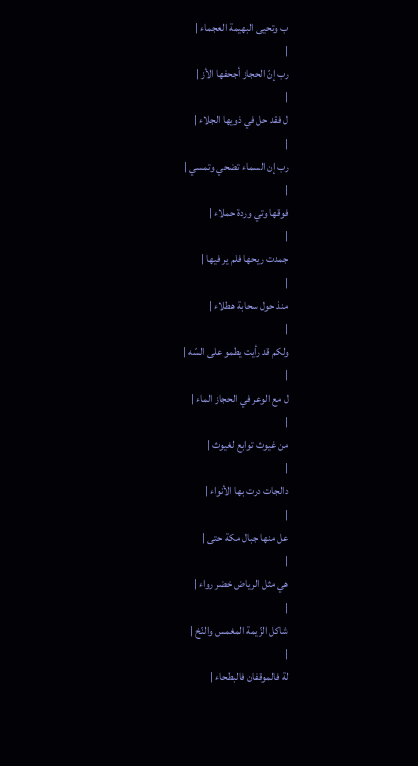ب وتحيى البهيمة العجماء |
|
رب إنّ الحجاز أجحفها الأز |
|
ل فقد حل في ذويها الجلاء |
|
رب إن السماء تضحي وتمسي |
|
فوقها وتي وردة حملاء |
|
جمدت ريحها فلم ير فيها |
|
منذ حول سحابة هطلاء |
|
ولكم قد رأيت يطمو على السّه |
|
ل مع الوعر في الحجاز الماء |
|
من غيوث توابع لغيوث |
|
دالجات درت بها الأنواء |
|
عل منها جبال مكة حتى |
|
هي مثل الرياض خضر رواء |
|
شاكل الزّيمة المغمس والنّخ |
|
لة فالموقفان فالبطحاء |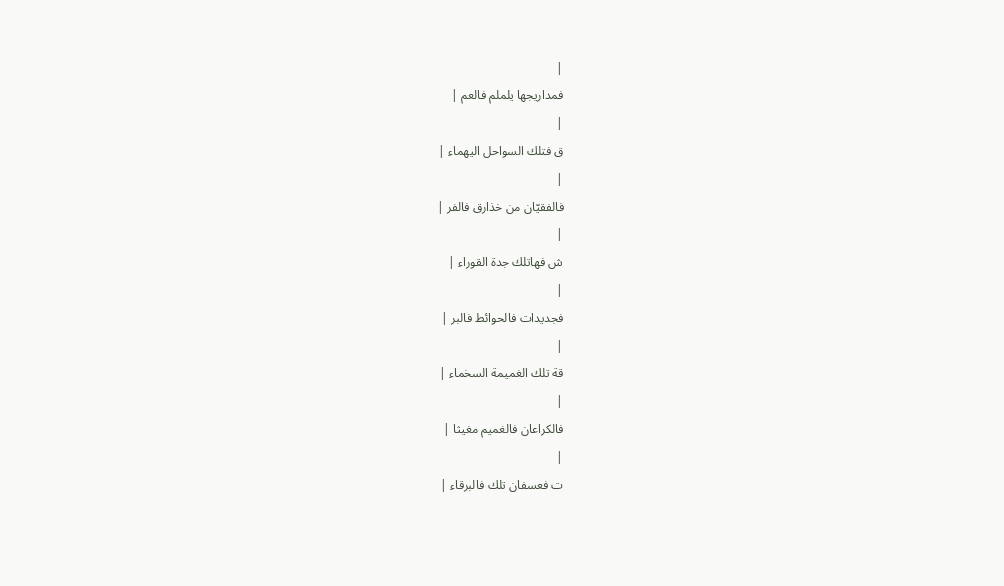|
فمداريجها يلملم فالعم |
|
ق فتلك السواحل اليهماء |
|
فالفقيّان من خذارق فالفر |
|
ش فهاتلك جدة القوراء |
|
فجديدات فالحوائط فالبر |
|
قة تلك الغميمة السخماء |
|
فالكراعان فالغميم مغيثا |
|
ت فعسفان تلك فالبرقاء |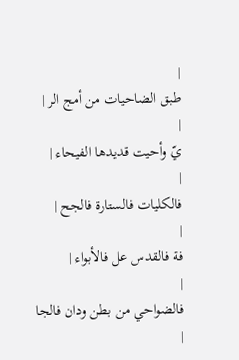|
طبق الضاحيات من أمج الر |
|
يّ وأحيت قديدها الفيحاء |
|
فالكليات فالستارة فالجح |
|
فة فالقدس عل فالأبواء |
|
فالضواحي من بطن ودان فالجا |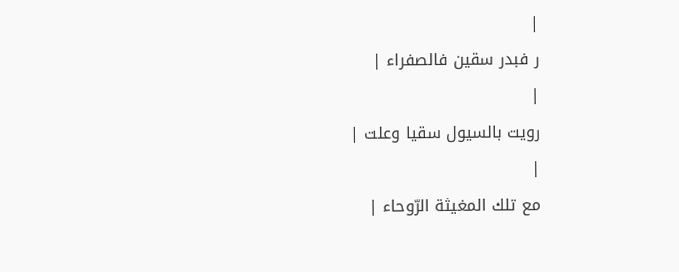|
ر فبدر سقين فالصفراء |
|
رويت بالسيول سقيا وعلت |
|
مع تلك المغيثة الرّوحاء |